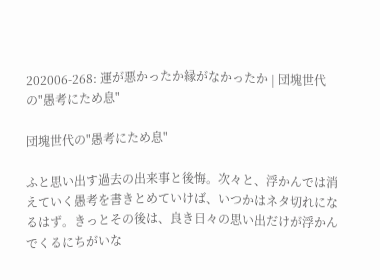202006-268: 運が悪かったか縁がなかったか | 団塊世代の"愚考にため息"

団塊世代の"愚考にため息"

ふと思い出す過去の出来事と後悔。次々と、浮かんでは消えていく愚考を書きとめていけば、いつかはネタ切れになるはず。きっとその後は、良き日々の思い出だけが浮かんでくるにちがいな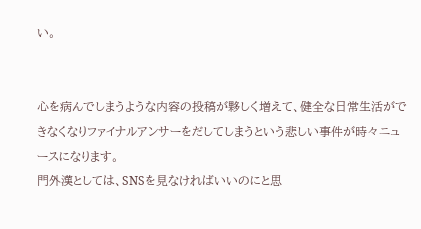い。


心を病んでしまうような内容の投稿が夥しく増えて、健全な日常生活ができなくなりファイナルアンサーをだしてしまうという悲しい事件が時々ニュースになります。
門外漢としては、SNSを見なければいいのにと思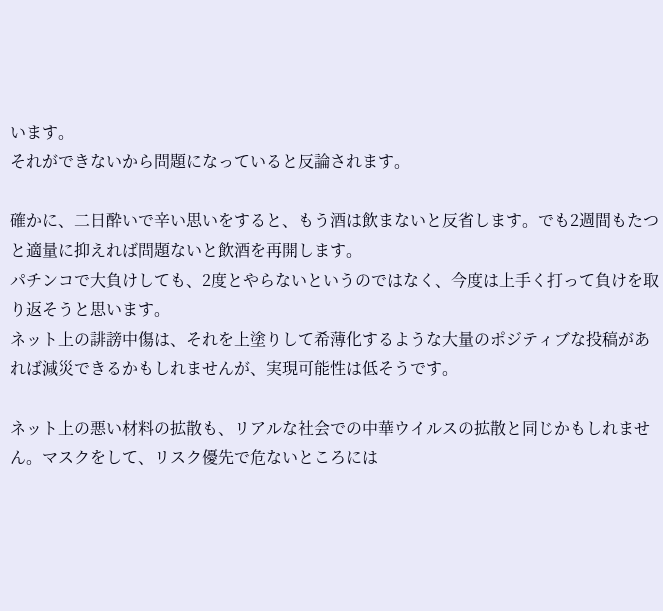います。
それができないから問題になっていると反論されます。

確かに、二日酔いで辛い思いをすると、もう酒は飲まないと反省します。でも2週間もたつと適量に抑えれば問題ないと飲酒を再開します。
パチンコで大負けしても、2度とやらないというのではなく、今度は上手く打って負けを取り返そうと思います。
ネット上の誹謗中傷は、それを上塗りして希薄化するような大量のポジティブな投稿があれば減災できるかもしれませんが、実現可能性は低そうです。

ネット上の悪い材料の拡散も、リアルな社会での中華ウイルスの拡散と同じかもしれません。マスクをして、リスク優先で危ないところには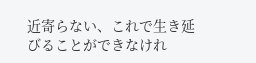近寄らない、これで生き延びることができなけれ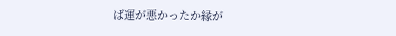ば運が悪かったか縁が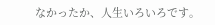なかったか、人生いろいろです。